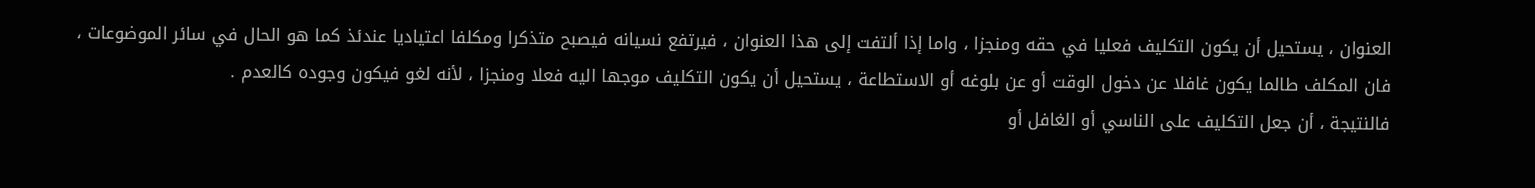العنوان ، يستحيل أن يكون التكليف فعليا في حقه ومنجزا ، واما إذا ألتفت إلى هذا العنوان ، فيرتفع نسيانه فيصبح متذكرا ومكلفا اعتياديا عندئذ كما هو الحال في سائر الموضوعات ، فان المكلف طالما يكون غافلا عن دخول الوقت أو عن بلوغه أو الاستطاعة ، يستحيل أن يكون التكليف موجها اليه فعلا ومنجزا ، لأنه لغو فيكون وجوده كالعدم .
فالنتيجة ، أن جعل التكليف على الناسي أو الغافل أو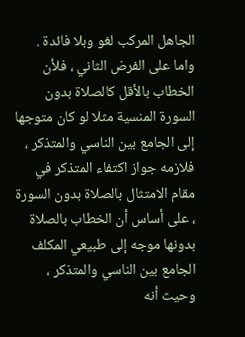الجاهل المركب لغو وبلا فائدة .
واما على الفرض الثاني ، فلأن الخطاب بالأقل كالصلاة بدون السورة المنسية مثلا لو كان متوجها إلى الجامع بين الناسي والمتذكر ، فلازمه جواز اكتفاء المتذكر في مقام الامتثال بالصلاة بدون السورة ، على أساس أن الخطاب بالصلاة بدونها موجه إلى طبيعي المكلف الجامع بين الناسي والمتذكر ، وحيث أنه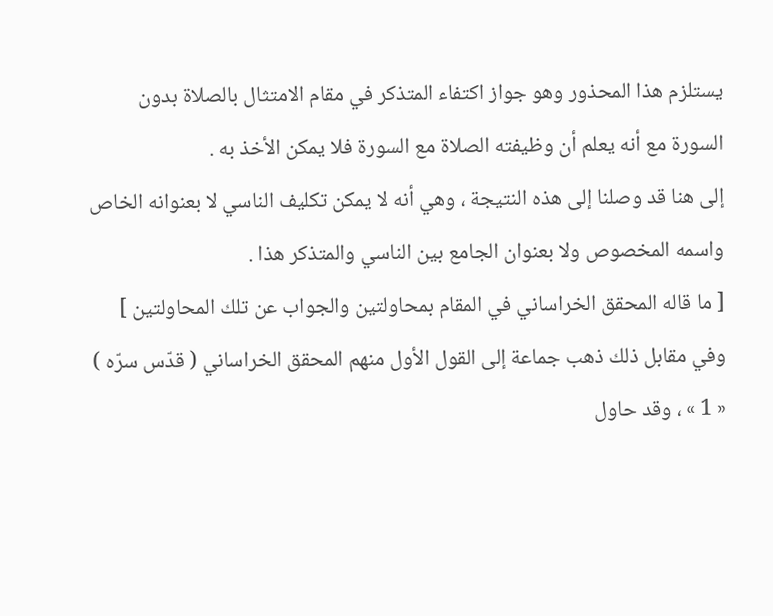يستلزم هذا المحذور وهو جواز اكتفاء المتذكر في مقام الامتثال بالصلاة بدون السورة مع أنه يعلم أن وظيفته الصلاة مع السورة فلا يمكن الأخذ به .
إلى هنا قد وصلنا إلى هذه النتيجة ، وهي أنه لا يمكن تكليف الناسي لا بعنوانه الخاص واسمه المخصوص ولا بعنوان الجامع بين الناسي والمتذكر هذا .
[ ما قاله المحقق الخراساني في المقام بمحاولتين والجواب عن تلك المحاولتين ]
وفي مقابل ذلك ذهب جماعة إلى القول الأول منهم المحقق الخراساني ( قدّس سرّه ) « 1 » ، وقد حاول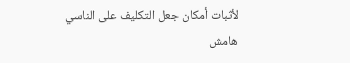لأثبات أمكان جعل التكليف على الناسي
هامش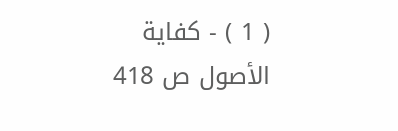( 1 ) - كفاية الأصول ص 418